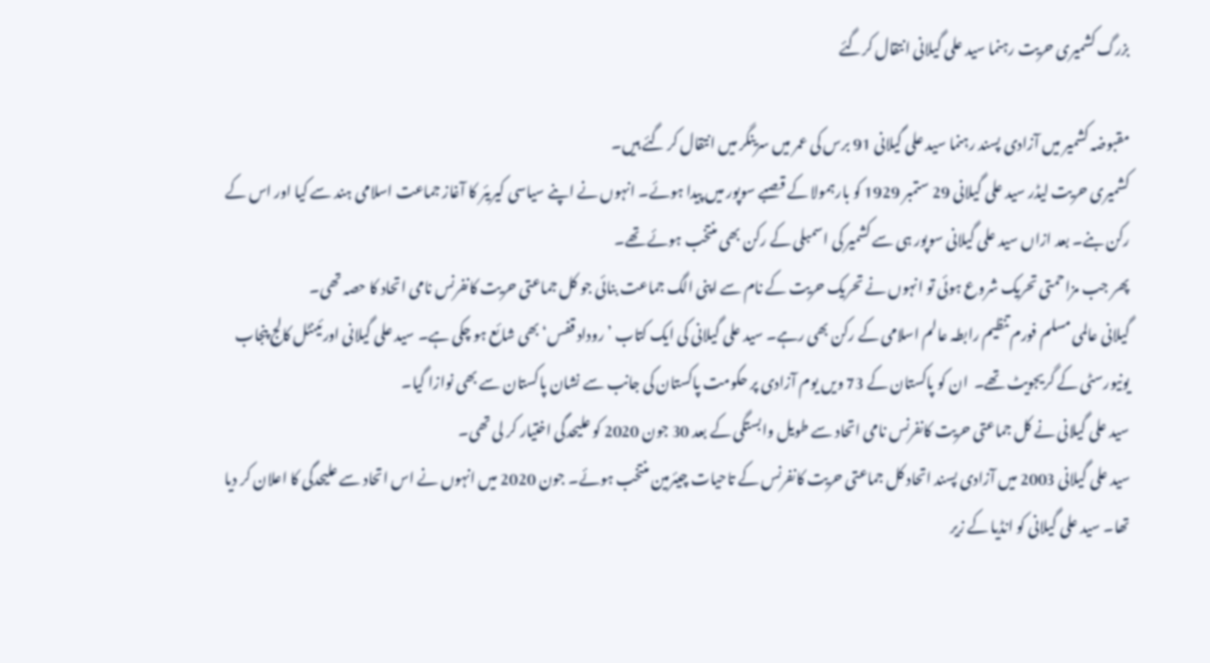بزرگ کشمیری حریت رہنما سید علی گیلانی انتقال کرگئے

مقبوضہ کشمیر میں آزادی پسند رہنما سید علی گیلانی 91 برس کی عمر میں سرینگر میں انتقال کر گئے ہیں۔
کشمیری حریت لیڈر سید علی گیلانی 29 ستمبر 1929 کو بارہمولا کے قصبے سوپور میں پیدا ہوئے۔ انہوں نے اپنے سیاسی کیریئر کا آغاز جماعت اسلامی ہند سے کیا اور اس کے رکن بنے۔ بعد ازاں سید علی گیلانی سوپور ہی سے کشمیر کی اسمبلی کے رکن بھی منتخب ہوئے تھے۔
پھر جب مزاحمتی تحریک شروع ہوئی تو انہوں نے تحریک حریت کے نام سے اپنی الگ جماعت بنائی جو کل جماعتی حریت کانفرنس نامی اتحاد کا حصہ تھی۔
گیلانی عالمی مسلم فورم تنظیم رابطہ عالم اسلامی کے رکن بھی رہے۔ سید علی گیلانی کی ایک کتاب ’روداد قفس‘ بھی شائع ہو چکی ہے۔ سید علی گیلانی اورئینٹل کالج پنجاب یونیورسٹی کے گریجویٹ تھے۔  ان کو پاکستان کے 73 ویں یوم آزادی پر حکومت پاکستان کی جانب سے نشان پاکستان سے بھی نوازا گیا۔
سید علی گیلانی نے کل جماعتی حریت کانفرنس نامی اتحاد سے طویل وابستگی کے بعد 30 جون 2020 کو علیحدگی اختیار کر لی تھی۔
سید علی گیلانی 2003 میں آزادی پسند اتحاد کل جماعتی حریت کانفرنس کے تاحیات چیئرمین منتخب ہوئے۔ جون 2020 میں انہوں نے اس اتحاد سے علیحدگی کا اعلان کر دیا تھا۔ سید علی گیلانی کو انڈیا کے زیر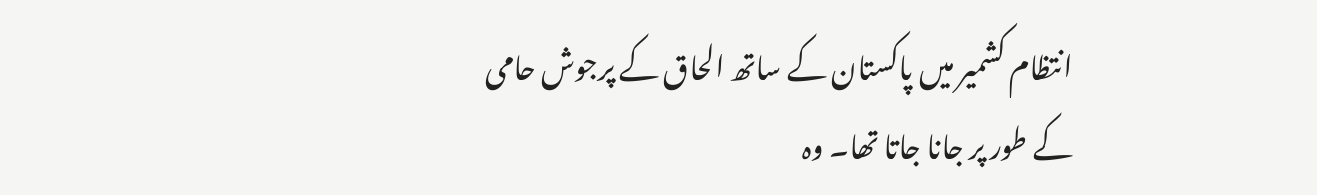انتظام کشمیر میں پاکستان کے ساتھ الحاق کے پرجوش حامی کے طور پر جانا جاتا تھا۔ وہ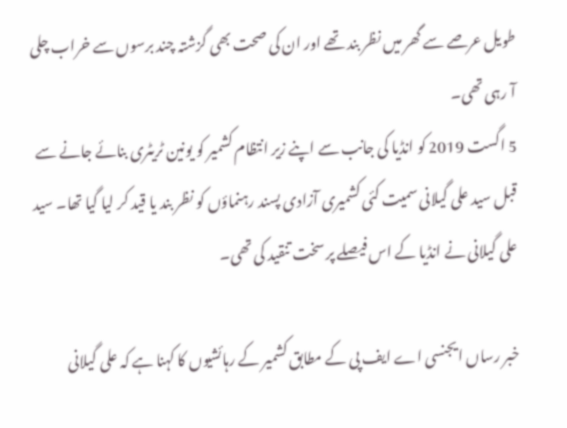طویل عرصے سے گھر میں نظر بند تھے اور ان کی صحت بھی گزشتہ چند برسوں سے خراب چلی آ رہی تھی۔
5 اگست 2019 کو انڈیا کی جانب سے اپنے زیر انتظام کشمیر کو یونین ٹریٹری بنائے جانے سے قبل سید علی گیلانی سمیت کئی کشمیری آزادی پسند رہنماؤں کو نظر بند یا قید کر لیا گیا تھا۔ سید علی گیلانی نے انڈیا کے اس فیصلے پر سخت تنقید کی تھی۔

خبر رساں ایجنسی اے ایف پی کے مطابق کشمیر کے رہائشیوں کا کہنا ہے کہ علی گیلانی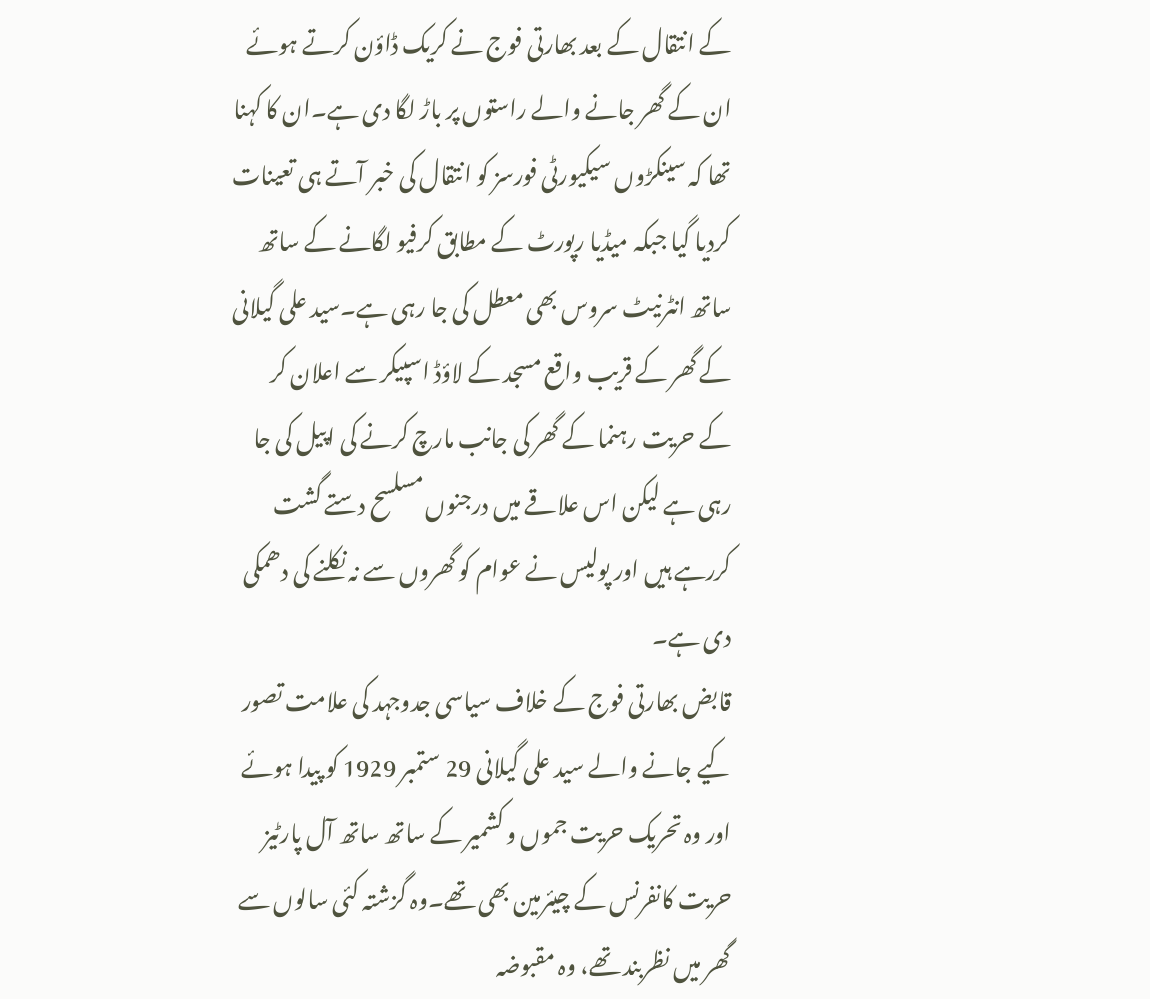کے انتقال کے بعد بھارتی فوج نے کریک ڈاؤن کرتے ہوئے ان کے گھر جانے والے راستوں پر باڑ لگا دی ہے۔ان کا کہنا تھا کہ سینکڑوں سیکیورٹی فورسز کو انتقال کی خبر آتے ہی تعینات کردیا گیا جبکہ میڈیا رپورٹ کے مطابق کرفیو لگانے کے ساتھ ساتھ انٹرنیٹ سروس بھی معطل کی جا رہی ہے۔سید علی گیلانی کے گھر کے قریب واقع مسجد کے لاؤڈ اسپیکر سے اعلان کر کے حریت رہنما کے گھر کی جانب مارچ کرنے کی اپیل کی جا رہی ہے لیکن اس علاقے میں درجنوں مسلسح دستے گشت کررہے ہیں اور پولیس نے عوام کو گھروں سے نہ نکلنے کی دھمکی دی ہے۔
قابض بھارتی فوج کے خلاف سیاسی جدوجہد کی علامت تصور کیے جانے والے سید علی گیلانی 29 ستمبر 1929 کو پیدا ہوئے اور وہ تحریک حریت جموں و کشمیر کے ساتھ ساتھ آل پارٹیز حریت کانفرنس کے چیئرمین بھی تھے۔وہ گزشتہ کئی سالوں سے گھر میں نظربند تھے، وہ مقبوضہ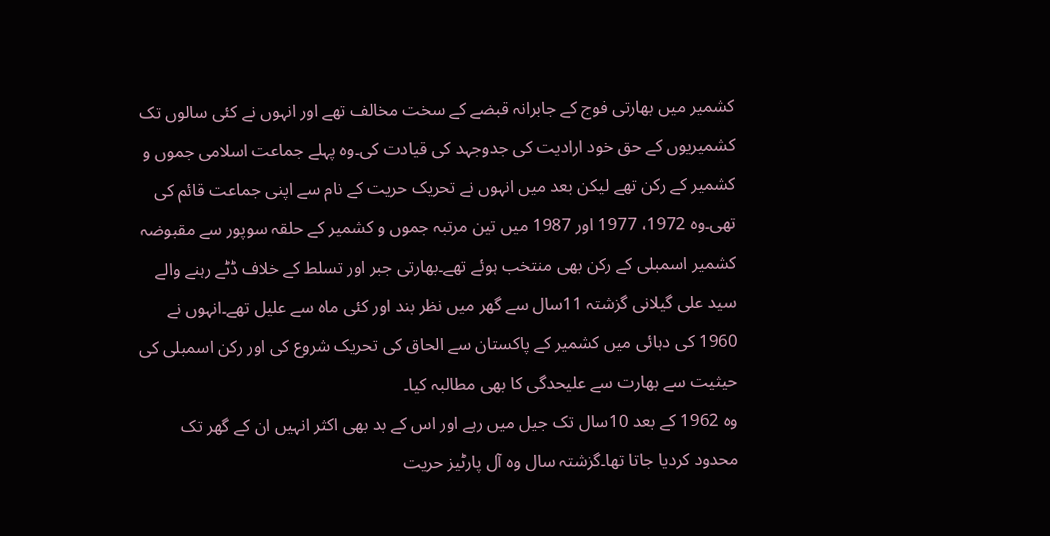کشمیر میں بھارتی فوج کے جابرانہ قبضے کے سخت مخالف تھے اور انہوں نے کئی سالوں تک کشمیریوں کے حق خود ارادیت کی جدوجہد کی قیادت کی۔وہ پہلے جماعت اسلامی جموں و کشمیر کے رکن تھے لیکن بعد میں انہوں نے تحریک حریت کے نام سے اپنی جماعت قائم کی تھی۔وہ 1972، 1977 اور 1987 میں تین مرتبہ جموں و کشمیر کے حلقہ سوپور سے مقبوضہ کشمیر اسمبلی کے رکن بھی منتخب ہوئے تھے۔بھارتی جبر اور تسلط کے خلاف ڈٹے رہنے والے سید علی گیلانی گزشتہ 11سال سے گھر میں نظر بند اور کئی ماہ سے علیل تھے۔انہوں نے 1960 کی دہائی میں کشمیر کے پاکستان سے الحاق کی تحریک شروع کی اور رکن اسمبلی کی حیثیت سے بھارت سے علیحدگی کا بھی مطالبہ کیا۔
وہ 1962 کے بعد 10سال تک جیل میں رہے اور اس کے بد بھی اکثر انہیں ان کے گھر تک محدود کردیا جاتا تھا۔گزشتہ سال وہ آل پارٹیز حریت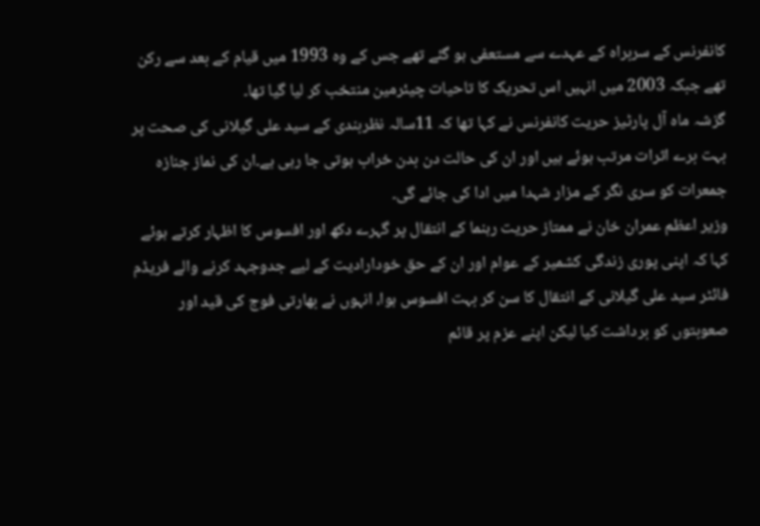کانفرنس کے سربراہ کے عہدے سے مستعفی ہو گئے تھے جس کے وہ 1993 میں قیام کے بعد سے رکن تھے جبکہ 2003 میں انہیں اس تحریک کا تاحیات چیئرمین منتخب کر لیا گیا تھا۔
گزشہ ماہ آل پارٹیز حریت کانفرنس نے کہا تھا کہ 11سالہ نظربندی کے سید علی گیلانی کی صحت پر بہت برے اثرات مرتب ہوئے ہیں اور ان کی حالت دن بدن خراب ہوتی جا رہی ہے۔ان کی نماز جنازہ جمعرات کو سری نگر کے مزار شہدا میں ادا کی جائے گی۔
وزیر اعظم عمران خان نے ممتاز حریت رہنما کے انتقال پر گہرے دکھ اور افسوس کا اظہار کرتے ہوئے کہا کہ اپنی پوری زندگی کشمیر کے عوام اور ان کے حق خودارادیت کے لیے جدوجہد کرنے والے فریڈم فائٹر سید علی گیلانی کے انتقال کا سن کر بہت افسوس ہوا، انہوں نے بھارتی فوج کی قید اور صعوبتوں کو برداشت کیا لیکن اپنے عزم پر قائم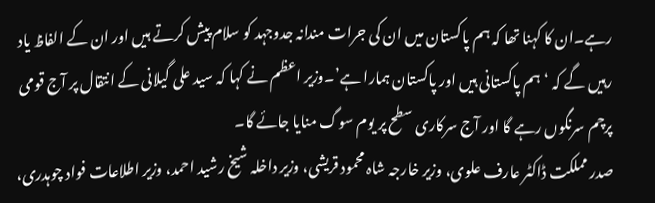رہے۔ان کا کہنا تھا کہ ہم پاکستان میں ان کی جرات مندانہ جدوجہد کو سلام پیش کرتے ہیں اور ان کے الفاظ یاد رہیں گے کہ ‘ہم پاکستانی ہیں اور پاکستان ہمارا ہے’۔وزیر اعظم نے کہا کہ سید علی گیلانی کے انتقال پر آج قومی پرچم سرنگوں رہے گا اور آج سرکاری سطح پر یوم سوگ منایا جائے گا۔
صدر مملکت ڈاکٹر عارف علوی، وزیر خارجہ شاہ محمود قریشی، وزیر داخلہ شیخ رشید احمد، وزیر اطلاعات فواد چوہدری،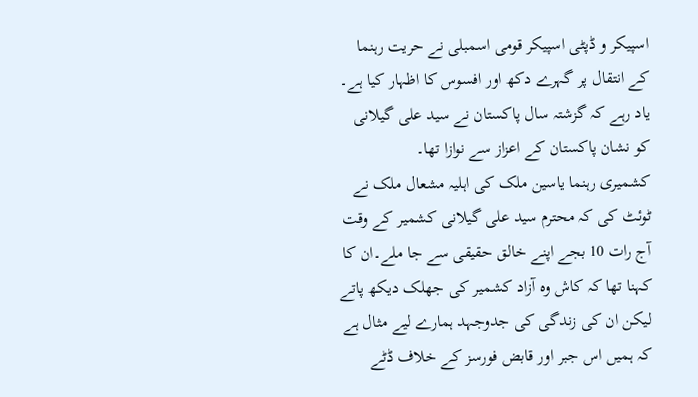اسپیکر و ڈپٹی اسپیکر قومی اسمبلی نے حریت رہنما کے انتقال پر گہرے دکھ اور افسوس کا اظہار کیا ہے۔
یاد رہے کہ گزشتہ سال پاکستان نے سید علی گیلانی کو نشان پاکستان کے اعزاز سے نوازا تھا۔
کشمیری رہنما یاسین ملک کی اہلیہ مشعال ملک نے ٹوئٹ کی کہ محترم سید علی گیلانی کشمیر کے وقت آج رات 10 بجے اپنے خالق حقیقی سے جا ملے۔ان کا کہنا تھا کہ کاش وہ آزاد کشمیر کی جھلک دیکھ پاتے لیکن ان کی زندگی کی جدوجہد ہمارے لیے مثال ہے کہ ہمیں اس جبر اور قابض فورسز کے خلاف ڈٹے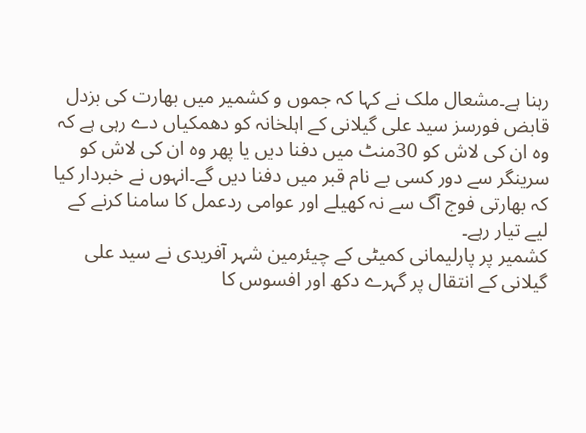رہنا ہے۔مشعال ملک نے کہا کہ جموں و کشمیر میں بھارت کی بزدل قابض فورسز سید علی گیلانی کے اہلخانہ کو دھمکیاں دے رہی ہے کہ وہ ان کی لاش کو 30منٹ میں دفنا دیں یا پھر وہ ان کی لاش کو سرینگر سے دور کسی بے نام قبر میں دفنا دیں گے۔انہوں نے خبردار کیا کہ بھارتی فوج آگ سے نہ کھیلے اور عوامی ردعمل کا سامنا کرنے کے لیے تیار رہے۔
کشمیر پر پارلیمانی کمیٹی کے چیئرمین شہر آفریدی نے سید علی گیلانی کے انتقال پر گہرے دکھ اور افسوس کا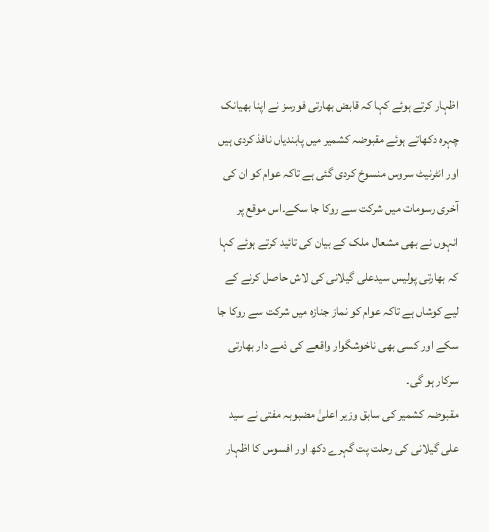اظہار کرتے ہوئے کہا کہ قابض بھارتی فورسز نے اپنا بھیانک چہرہ دکھاتے ہوئے مقبوضہ کشمیر میں پابندیاں نافذ کردی ہیں اور انٹرنیٹ سروس منسوخ کردی گئی ہے تاکہ عوام کو ان کی آخری رسومات میں شرکت سے روکا جا سکے۔اس موقع پر انہوں نے بھی مشعال ملک کے بیان کی تائید کرتے ہوئے کہا کہ بھارتی پولیس سیدعلی گیلانی کی لاش حاصل کرنے کے لیے کوشاں ہے تاکہ عوام کو نماز جنازہ میں شرکت سے روکا جا سکے اور کسی بھی ناخوشگوار واقعے کی ذمے دار بھارتی سرکار ہو گی۔
مقبوضہ کشمیر کی سابق وزیر اعلیٰ مضبوبہ مفتی نے سید علی گیلانی کی رحلت پت گہرے دکھ اور افسوس کا اظہار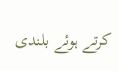کرتے ہوئے بلندی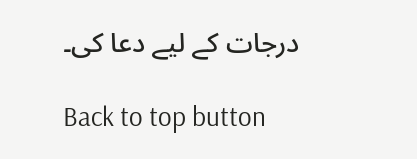درجات کے لیے دعا کی۔

Back to top button